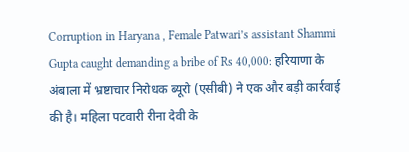Corruption in Haryana , Female Patwari’s assistant Shammi Gupta caught demanding a bribe of Rs 40,000: हरियाणा के अंबाला में भ्रष्टाचार निरोधक ब्यूरो (एसीबी) ने एक और बड़ी कार्रवाई की है। महिला पटवारी रीना देवी के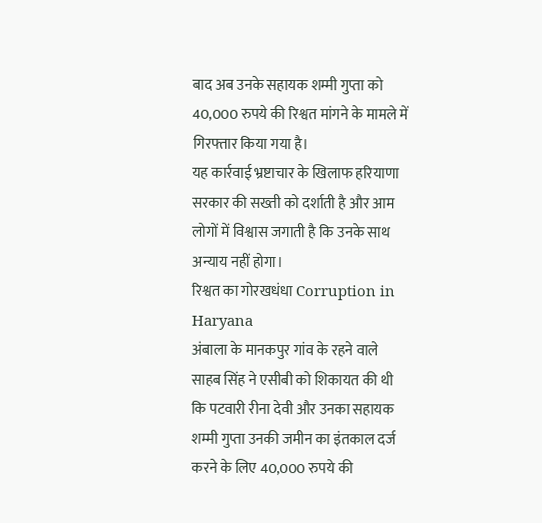बाद अब उनके सहायक शम्मी गुप्ता को 40,000 रुपये की रिश्वत मांगने के मामले में गिरफ्तार किया गया है।
यह कार्रवाई भ्रष्टाचार के खिलाफ हरियाणा सरकार की सख्ती को दर्शाती है और आम लोगों में विश्वास जगाती है कि उनके साथ अन्याय नहीं होगा।
रिश्वत का गोरखधंधा Corruption in Haryana
अंबाला के मानकपुर गांव के रहने वाले साहब सिंह ने एसीबी को शिकायत की थी कि पटवारी रीना देवी और उनका सहायक शम्मी गुप्ता उनकी जमीन का इंतकाल दर्ज करने के लिए 40,000 रुपये की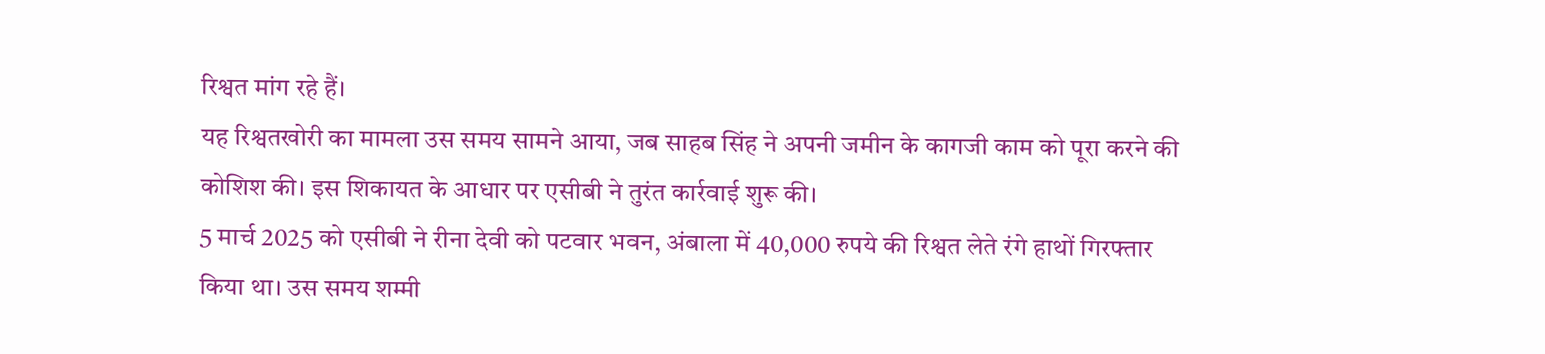रिश्वत मांग रहे हैं।
यह रिश्वतखोरी का मामला उस समय सामने आया, जब साहब सिंह ने अपनी जमीन के कागजी काम को पूरा करने की कोशिश की। इस शिकायत के आधार पर एसीबी ने तुरंत कार्रवाई शुरू की।
5 मार्च 2025 को एसीबी ने रीना देवी को पटवार भवन, अंबाला में 40,000 रुपये की रिश्वत लेते रंगे हाथों गिरफ्तार किया था। उस समय शम्मी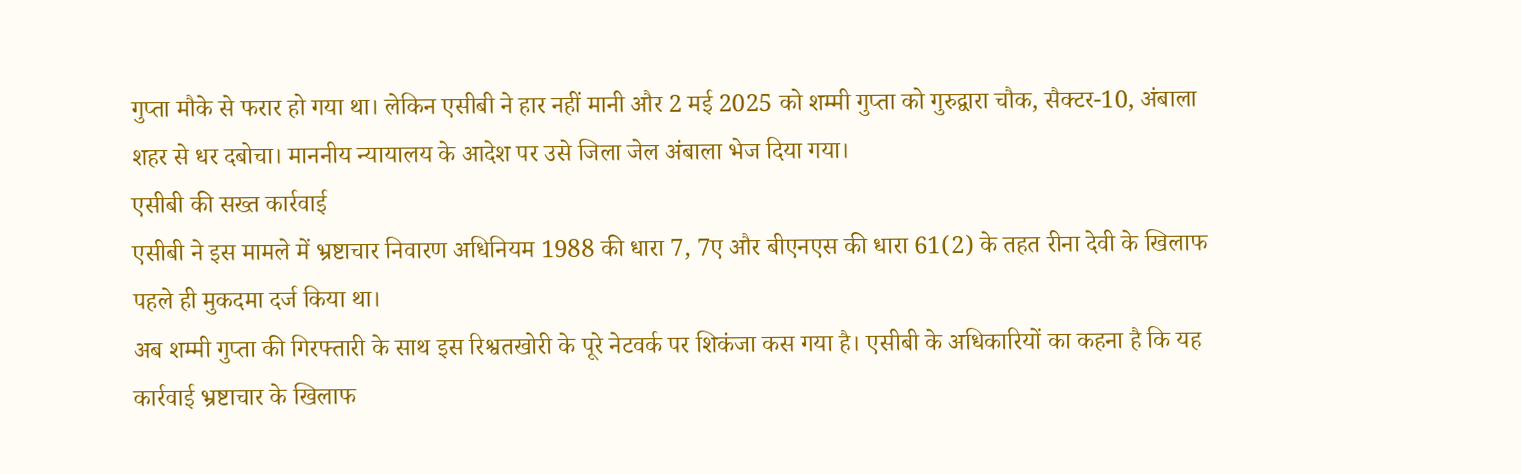गुप्ता मौके से फरार हो गया था। लेकिन एसीबी ने हार नहीं मानी और 2 मई 2025 को शम्मी गुप्ता को गुरुद्वारा चौक, सैक्टर-10, अंबाला शहर से धर दबोचा। माननीय न्यायालय के आदेश पर उसे जिला जेल अंबाला भेज दिया गया।
एसीबी की सख्त कार्रवाई
एसीबी ने इस मामले में भ्रष्टाचार निवारण अधिनियम 1988 की धारा 7, 7ए और बीएनएस की धारा 61(2) के तहत रीना देवी के खिलाफ पहले ही मुकदमा दर्ज किया था।
अब शम्मी गुप्ता की गिरफ्तारी के साथ इस रिश्वतखोरी के पूरे नेटवर्क पर शिकंजा कस गया है। एसीबी के अधिकारियों का कहना है कि यह कार्रवाई भ्रष्टाचार के खिलाफ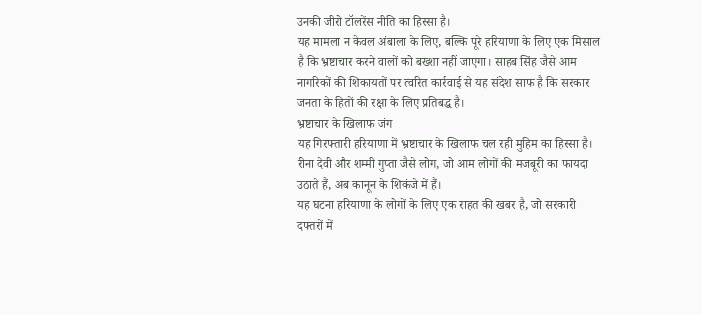उनकी जीरो टॉलरेंस नीति का हिस्सा है।
यह मामला न केवल अंबाला के लिए, बल्कि पूरे हरियाणा के लिए एक मिसाल है कि भ्रष्टाचार करने वालों को बख्शा नहीं जाएगा। साहब सिंह जैसे आम नागरिकों की शिकायतों पर त्वरित कार्रवाई से यह संदेश साफ है कि सरकार जनता के हितों की रक्षा के लिए प्रतिबद्ध है।
भ्रष्टाचार के खिलाफ जंग
यह गिरफ्तारी हरियाणा में भ्रष्टाचार के खिलाफ चल रही मुहिम का हिस्सा है। रीना देवी और शम्मी गुप्ता जैसे लोग, जो आम लोगों की मजबूरी का फायदा उठाते हैं, अब कानून के शिकंजे में हैं।
यह घटना हरियाणा के लोगों के लिए एक राहत की खबर है, जो सरकारी दफ्तरों में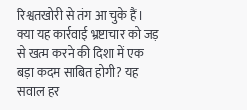रिश्वतखोरी से तंग आ चुके हैं। क्या यह कार्रवाई भ्रष्टाचार को जड़ से खत्म करने की दिशा में एक बड़ा कदम साबित होगी? यह सवाल हर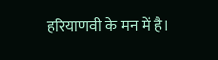हरियाणवी के मन में है।